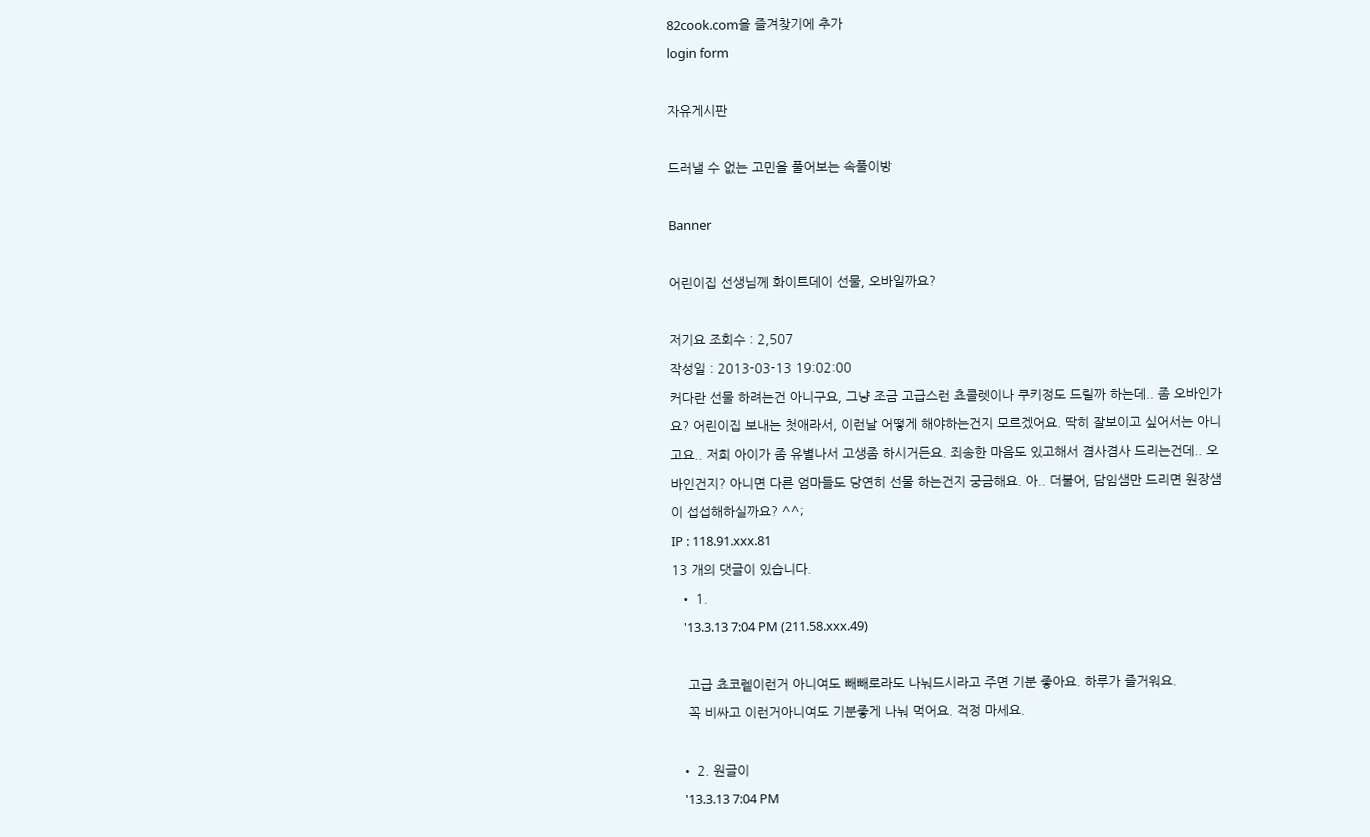82cook.com을 즐겨찾기에 추가
login form

자유게시판

드러낼 수 없는 고민을 풀어보는 속풀이방

Banner

어린이집 선생님께 화이트데이 선물, 오바일까요?

저기요 조회수 : 2,507
작성일 : 2013-03-13 19:02:00
커다란 선물 하려는건 아니구요, 그냥 조금 고급스런 쵸콜렛이나 쿠키정도 드릴까 하는데.. 좀 오바인가요? 어린이집 보내는 첫애라서, 이런날 어떻게 해야하는건지 모르겠어요. 딱히 잘보이고 싶어서는 아니고요.. 저희 아이가 좀 유별나서 고생좀 하시거든요. 죄송한 마음도 있고해서 겸사겸사 드리는건데.. 오바인건지? 아니면 다른 엄마들도 당연히 선물 하는건지 궁금해요. 아.. 더불어, 담임샘만 드리면 원장샘이 섭섭해하실까요? ^^;
IP : 118.91.xxx.81
13 개의 댓글이 있습니다.
  • 1.
    '13.3.13 7:04 PM (211.58.xxx.49)

    고급 쵸코렡이런거 아니여도 빼빼로라도 나눠드시라고 주면 기분 좋아요. 하루가 즐거워요.
    꼭 비싸고 이런거아니여도 기분좋게 나눠 먹어요. 걱정 마세요.

  • 2. 원글이
    '13.3.13 7:04 PM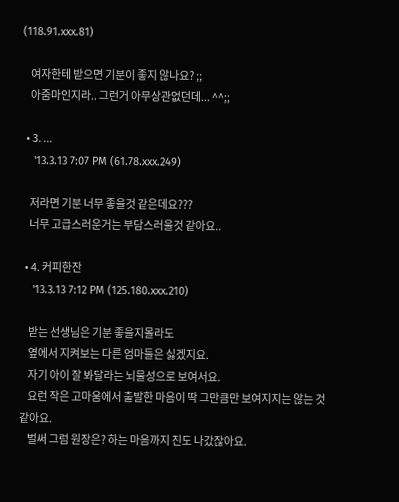(118.91.xxx.81)

    여자한테 받으면 기분이 좋지 않나요? ;;
    아줌마인지라.. 그런거 아무상관없던데... ^^;;

  • 3. ...
    '13.3.13 7:07 PM (61.78.xxx.249)

    저라면 기분 너무 좋을것 같은데요???
    너무 고급스러운거는 부담스러울것 같아요..

  • 4. 커피한잔
    '13.3.13 7:12 PM (125.180.xxx.210)

    받는 선생님은 기분 좋을지몰라도
    옆에서 지켜보는 다른 엄마들은 싫겠지요.
    자기 아이 잘 봐달라는 뇌물성으로 보여서요.
    요런 작은 고마움에서 출발한 마음이 딱 그만큼만 보여지지는 않는 것 같아요.
    벌써 그럼 원장은? 하는 마음까지 진도 나갔잖아요.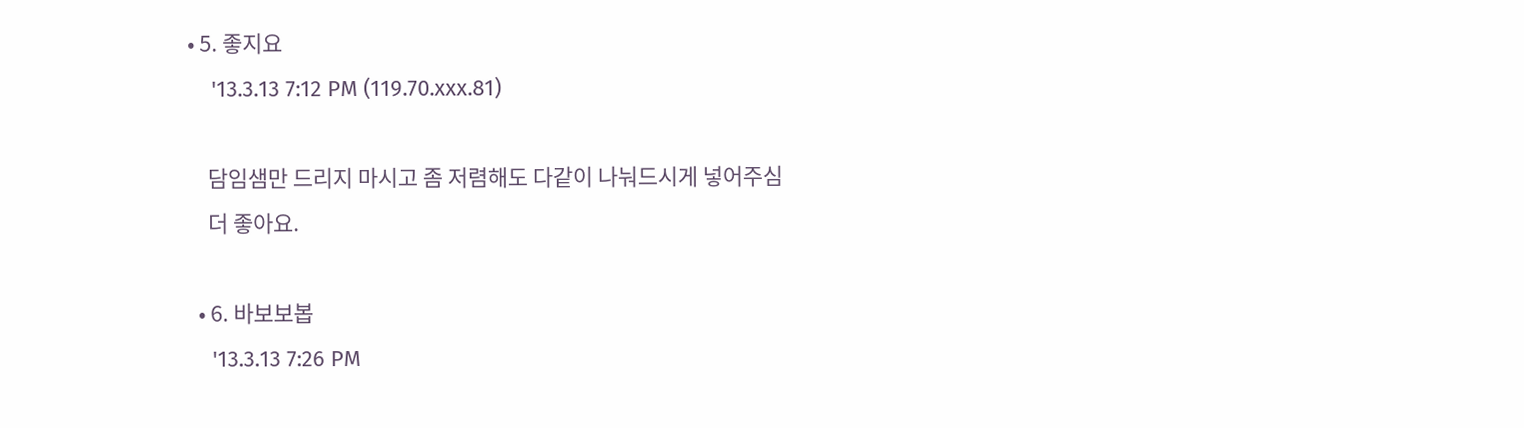• 5. 좋지요
    '13.3.13 7:12 PM (119.70.xxx.81)

    담임샘만 드리지 마시고 좀 저렴해도 다같이 나눠드시게 넣어주심
    더 좋아요.

  • 6. 바보보봅
    '13.3.13 7:26 PM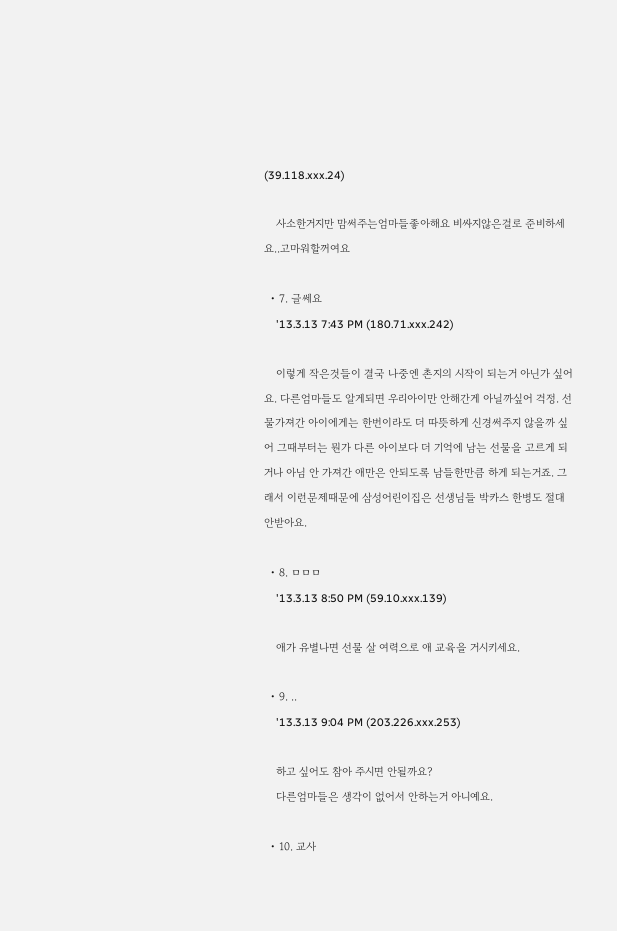(39.118.xxx.24)

    사소한거지만 맘써주는엄마들좋아해요 비싸지않은걸로 준비하세요..고마워할꺼여요

  • 7. 글쎄요
    '13.3.13 7:43 PM (180.71.xxx.242)

    이렇게 작은것들이 결국 나중엔 촌지의 시작이 되는거 아닌가 싶어요. 다른엄마들도 알게되면 우리아이만 안해간게 아닐까싶어 걱정. 선물가져간 아이에게는 한번이라도 더 따뜻하게 신경써주지 않을까 싶어 그때부터는 뭔가 다른 아이보다 더 기억에 남는 선물을 고르게 되거나 아님 안 가져간 애만은 안되도록 남들한만큼 하게 되는거죠. 그래서 이런문제때문에 삼성어린이집은 선생님들 박카스 한병도 절대 안받아요.

  • 8. ㅁㅁㅁ
    '13.3.13 8:50 PM (59.10.xxx.139)

    애가 유별나면 선물 살 여력으로 애 교육을 거시키세요.

  • 9. ..
    '13.3.13 9:04 PM (203.226.xxx.253)

    하고 싶어도 참아 주시면 안될까요?
    다른엄마들은 생각이 없어서 안하는거 아니예요.

  • 10. 교사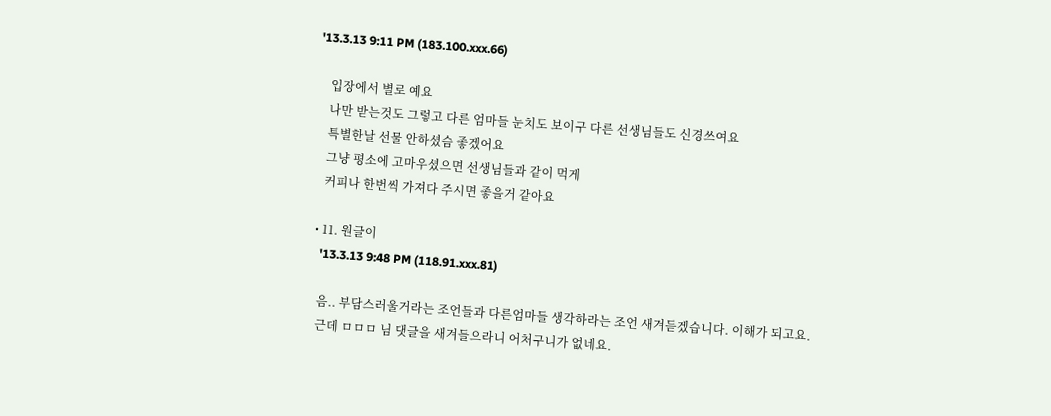'13.3.13 9:11 PM (183.100.xxx.66)

    입장에서 별로 예요
    나만 받는것도 그렇고 다른 엄마들 눈치도 보이구 다른 선생님들도 신경쓰여요
    특별한날 선물 안하셨슴 좋겠어요
    그냥 평소에 고마우셨으면 선생님들과 같이 먹게
    커피나 한번씩 가져다 주시면 좋을거 같아요

  • 11. 원글이
    '13.3.13 9:48 PM (118.91.xxx.81)

    음.. 부담스러울거라는 조언들과 다른엄마들 생각하라는 조언 새겨듣겠습니다. 이해가 되고요.
    근데 ㅁㅁㅁ 님 댓글을 새겨들으라니 어처구니가 없네요.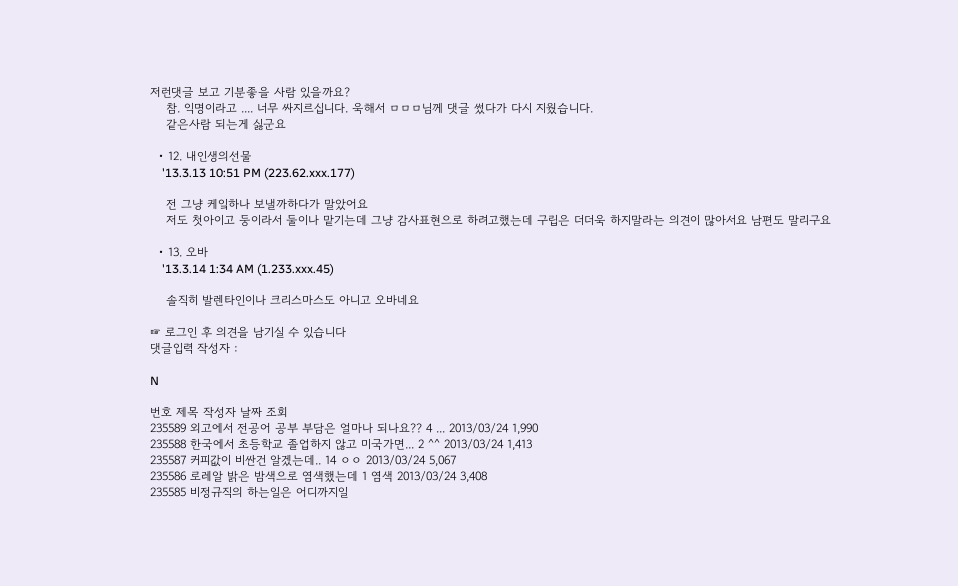저런댓글 보고 기분좋을 사람 있을까요?
    참. 익명이라고 .... 너무 싸지르십니다. 욱해서 ㅁㅁㅁ님께 댓글 썼다가 다시 지웠습니다.
    같은사람 되는게 싫군요

  • 12. 내인생의선물
    '13.3.13 10:51 PM (223.62.xxx.177)

    전 그냥 케잌하나 보낼까하다가 말았어요
    저도 첫아이고 둥이라서 둘이나 맡기는데 그냥 감사표현으로 하려고했는데 구립은 더더욱 하지말라는 의견이 많아서요 남편도 말리구요

  • 13. 오바
    '13.3.14 1:34 AM (1.233.xxx.45)

    솔직히 발렌타인이나 크리스마스도 아니고 오바네요

☞ 로그인 후 의견을 남기실 수 있습니다
댓글입력 작성자 :

N

번호 제목 작성자 날짜 조회
235589 외고에서 전공어 공부 부담은 얼마나 되나요?? 4 ... 2013/03/24 1,990
235588 한국에서 초등학교 졸업하지 않고 미국가면... 2 ^^ 2013/03/24 1,413
235587 커피값이 비싼건 알겠는데.. 14 ㅇㅇ 2013/03/24 5,067
235586 로레알 밝은 밤색으로 염색했는데 1 염색 2013/03/24 3,408
235585 비정규직의 하는일은 어디까지일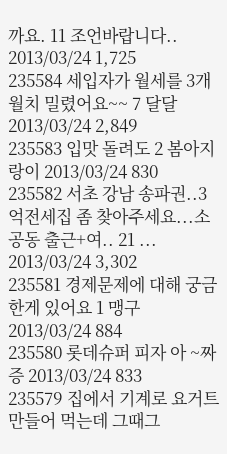까요. 11 조언바랍니다.. 2013/03/24 1,725
235584 세입자가 월세를 3개월치 밀렸어요~~ 7 달달 2013/03/24 2,849
235583 입맛 돌려도 2 봄아지랑이 2013/03/24 830
235582 서초 강남 송파권..3억전세집 좀 찾아주세요...소공동 출근+여.. 21 ... 2013/03/24 3,302
235581 경제문제에 대해 궁금한게 있어요 1 맹구 2013/03/24 884
235580 롯데슈퍼 피자 아 ~짜증 2013/03/24 833
235579 집에서 기계로 요거트 만들어 먹는데 그때그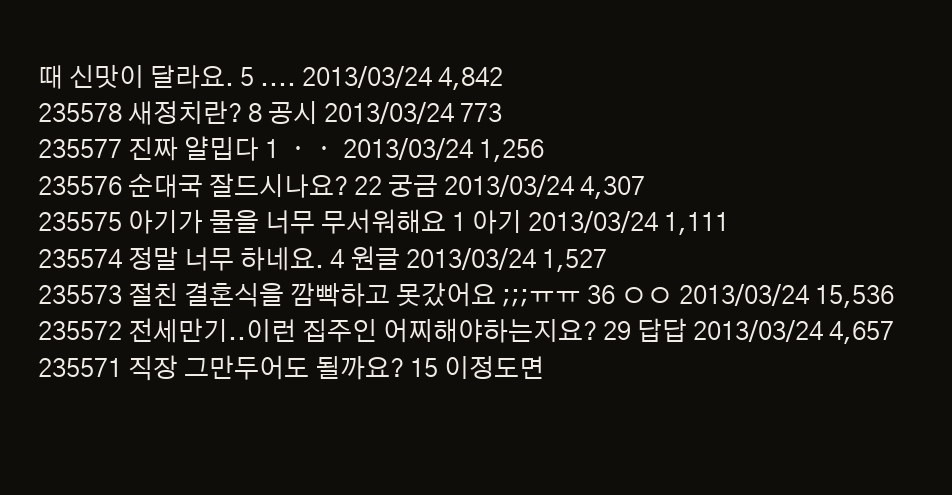때 신맛이 달라요. 5 .... 2013/03/24 4,842
235578 새정치란? 8 공시 2013/03/24 773
235577 진짜 얄밉다 1 ᆞᆞ 2013/03/24 1,256
235576 순대국 잘드시나요? 22 궁금 2013/03/24 4,307
235575 아기가 물을 너무 무서워해요 1 아기 2013/03/24 1,111
235574 정말 너무 하네요. 4 원글 2013/03/24 1,527
235573 절친 결혼식을 깜빡하고 못갔어요 ;;;ㅠㅠ 36 ㅇㅇ 2013/03/24 15,536
235572 전세만기..이런 집주인 어찌해야하는지요? 29 답답 2013/03/24 4,657
235571 직장 그만두어도 될까요? 15 이정도면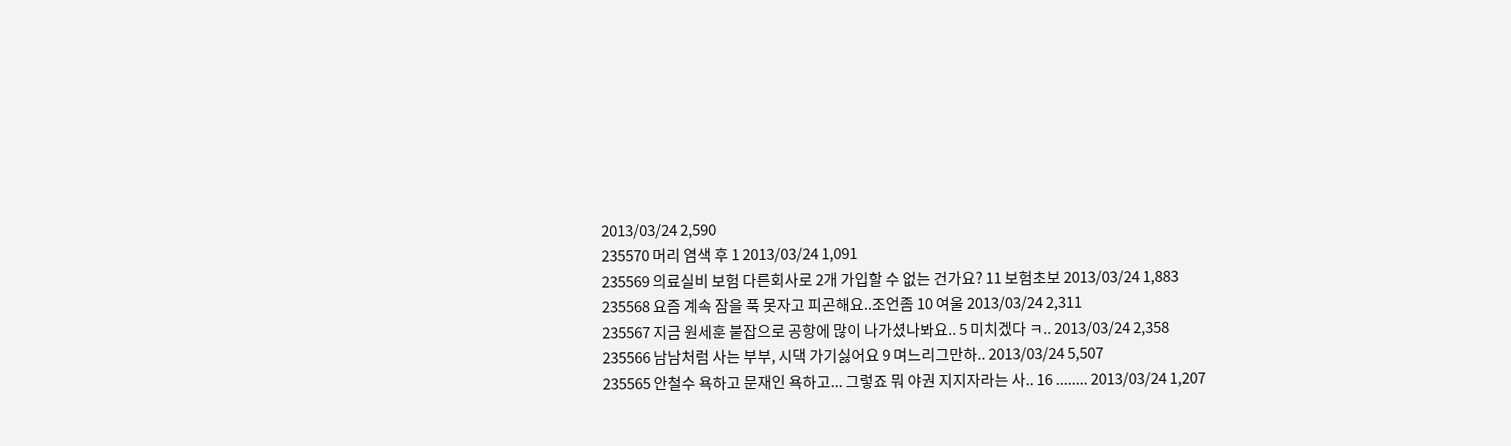2013/03/24 2,590
235570 머리 염색 후 1 2013/03/24 1,091
235569 의료실비 보험 다른회사로 2개 가입할 수 없는 건가요? 11 보험초보 2013/03/24 1,883
235568 요즘 계속 잠을 푹 못자고 피곤해요..조언좀 10 여울 2013/03/24 2,311
235567 지금 원세훈 붙잡으로 공항에 많이 나가셨나봐요.. 5 미치겠다 ㅋ.. 2013/03/24 2,358
235566 남남처럼 사는 부부, 시댁 가기싫어요 9 며느리그만하.. 2013/03/24 5,507
235565 안철수 욕하고 문재인 욕하고... 그렇죠 뭐 야권 지지자라는 사.. 16 ........ 2013/03/24 1,207